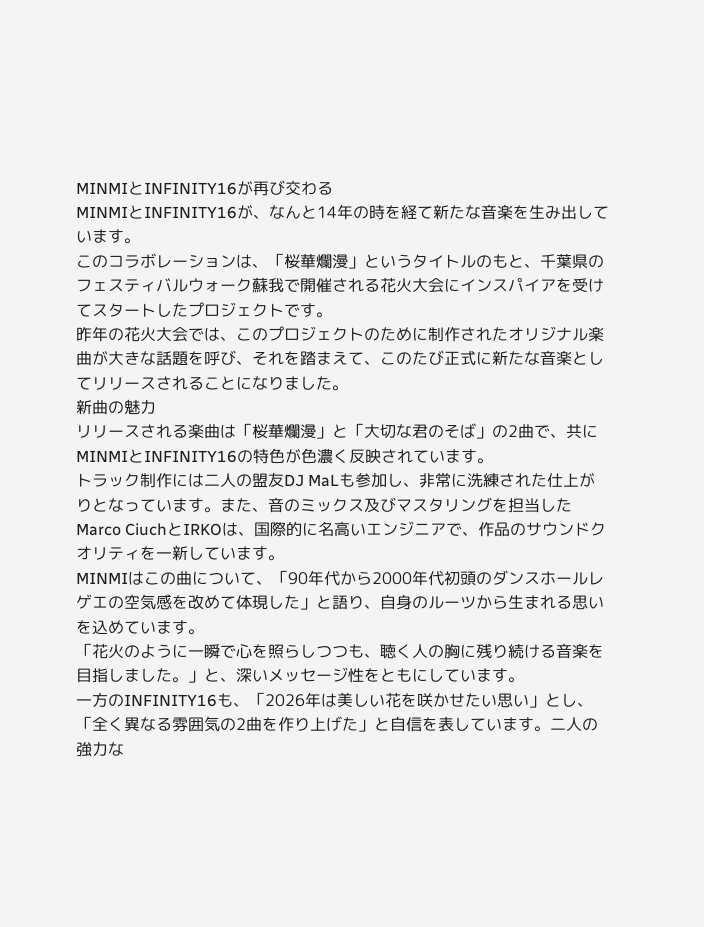MINMIとINFINITY16が再び交わる
MINMIとINFINITY16が、なんと14年の時を経て新たな音楽を生み出しています。
このコラボレーションは、「桜華爛漫」というタイトルのもと、千葉県のフェスティバルウォーク蘇我で開催される花火大会にインスパイアを受けてスタートしたプロジェクトです。
昨年の花火大会では、このプロジェクトのために制作されたオリジナル楽曲が大きな話題を呼び、それを踏まえて、このたび正式に新たな音楽としてリリースされることになりました。
新曲の魅力
リリースされる楽曲は「桜華爛漫」と「大切な君のそば」の2曲で、共にMINMIとINFINITY16の特色が色濃く反映されています。
トラック制作には二人の盟友DJ MaLも参加し、非常に洗練された仕上がりとなっています。また、音のミックス及びマスタリングを担当したMarco CiuchとIRKOは、国際的に名高いエンジニアで、作品のサウンドクオリティを一新しています。
MINMIはこの曲について、「90年代から2000年代初頭のダンスホールレゲエの空気感を改めて体現した」と語り、自身のルーツから生まれる思いを込めています。
「花火のように一瞬で心を照らしつつも、聴く人の胸に残り続ける音楽を目指しました。」と、深いメッセージ性をともにしています。
一方のINFINITY16も、「2026年は美しい花を咲かせたい思い」とし、「全く異なる雰囲気の2曲を作り上げた」と自信を表しています。二人の強力な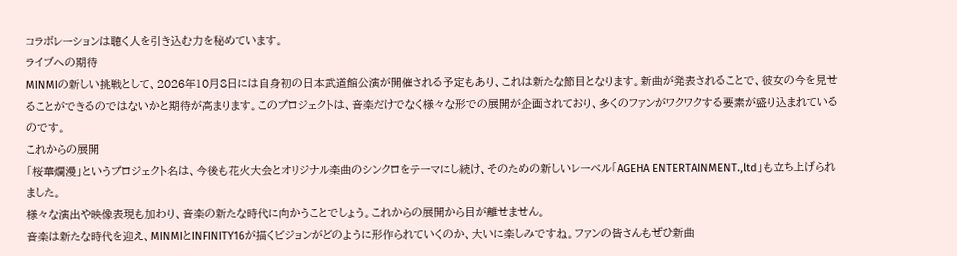コラボレーションは聴く人を引き込む力を秘めています。
ライブへの期待
MINMIの新しい挑戦として、2026年10月8日には自身初の日本武道館公演が開催される予定もあり、これは新たな節目となります。新曲が発表されることで、彼女の今を見せることができるのではないかと期待が高まります。このプロジェクトは、音楽だけでなく様々な形での展開が企画されており、多くのファンがワクワクする要素が盛り込まれているのです。
これからの展開
「桜華爛漫」というプロジェクト名は、今後も花火大会とオリジナル楽曲のシンクロをテーマにし続け、そのための新しいレーベル「AGEHA ENTERTAINMENT.,ltd」も立ち上げられました。
様々な演出や映像表現も加わり、音楽の新たな時代に向かうことでしょう。これからの展開から目が離せません。
音楽は新たな時代を迎え、MINMIとINFINITY16が描くビジョンがどのように形作られていくのか、大いに楽しみですね。ファンの皆さんもぜひ新曲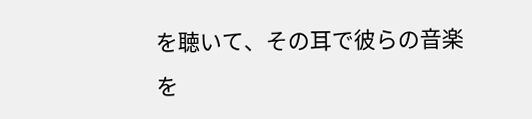を聴いて、その耳で彼らの音楽を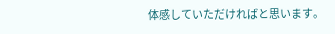体感していただければと思います。